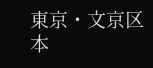東京・文京区本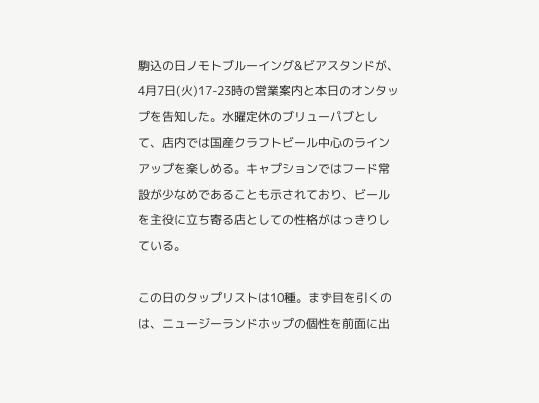駒込の日ノモトブルーイング&ビアスタンドが、4月7日(火)17-23時の営業案内と本日のオンタップを告知した。水曜定休のブリューパブとして、店内では国産クラフトビール中心のラインアップを楽しめる。キャプションではフード常設が少なめであることも示されており、ビールを主役に立ち寄る店としての性格がはっきりしている。

この日のタップリストは10種。まず目を引くのは、ニュージーランドホップの個性を前面に出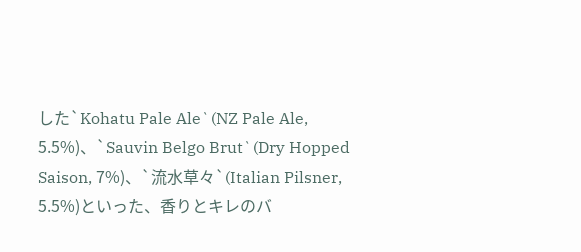した`Kohatu Pale Ale`(NZ Pale Ale, 5.5%)、`Sauvin Belgo Brut`(Dry Hopped Saison, 7%)、`流水草々`(Italian Pilsner, 5.5%)といった、香りとキレのバ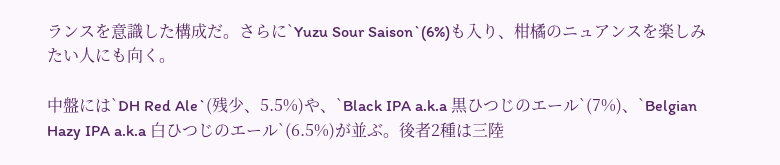ランスを意識した構成だ。さらに`Yuzu Sour Saison`(6%)も入り、柑橘のニュアンスを楽しみたい人にも向く。

中盤には`DH Red Ale`(残少、5.5%)や、`Black IPA a.k.a 黒ひつじのエール`(7%)、`Belgian Hazy IPA a.k.a 白ひつじのエール`(6.5%)が並ぶ。後者2種は三陸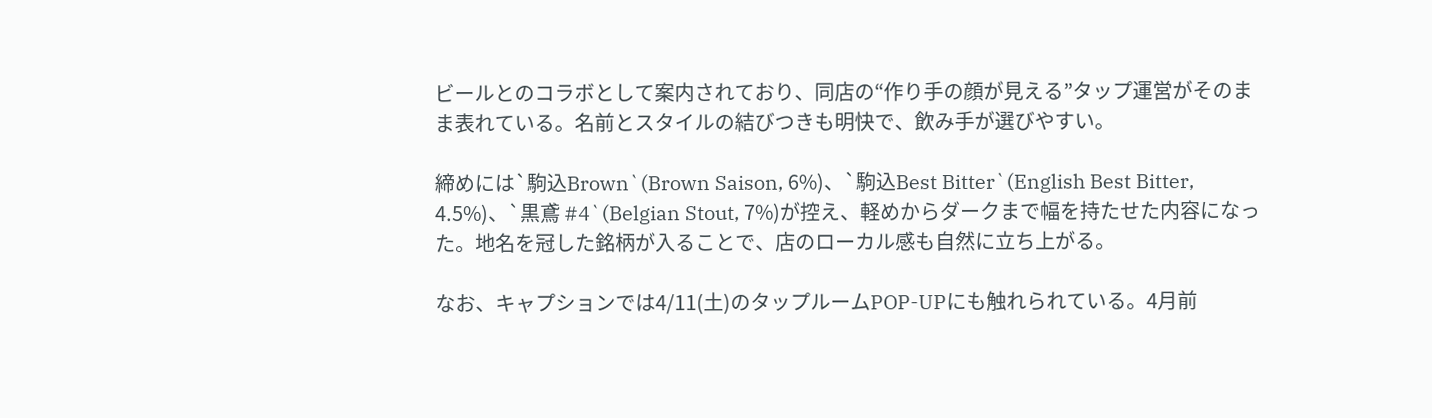ビールとのコラボとして案内されており、同店の“作り手の顔が見える”タップ運営がそのまま表れている。名前とスタイルの結びつきも明快で、飲み手が選びやすい。

締めには`駒込Brown`(Brown Saison, 6%)、`駒込Best Bitter`(English Best Bitter, 4.5%)、`黒鳶 #4`(Belgian Stout, 7%)が控え、軽めからダークまで幅を持たせた内容になった。地名を冠した銘柄が入ることで、店のローカル感も自然に立ち上がる。

なお、キャプションでは4/11(土)のタップルームPOP-UPにも触れられている。4月前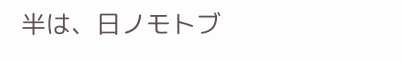半は、日ノモトブ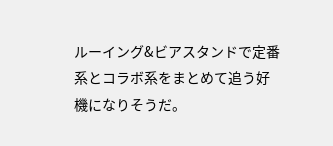ルーイング&ビアスタンドで定番系とコラボ系をまとめて追う好機になりそうだ。